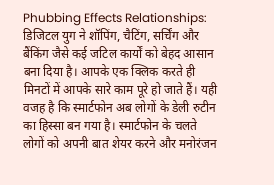Phubbing Effects Relationships: डिजिटल युग ने शॉपिंग, चैटिंग, सर्चिंग और बैंकिंग जैसे कई जटिल कार्यों को बेहद आसान बना दिया है। आपके एक क्लिक करते ही मिनटों में आपके सारे काम पूरे हो जाते हैं। यही वजह है कि स्मार्टफोन अब लोगों के डेली रुटीन का हिस्सा बन गया है। स्मार्टफोन के चलते लोगों को अपनी बात शेयर करने और मनोरंजन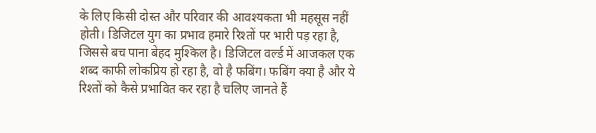के लिए किसी दोस्त और परिवार की आवश्यकता भी महसूस नहीं होती। डिजिटल युग का प्रभाव हमारे रिश्तों पर भारी पड़ रहा है, जिससे बच पाना बेहद मुश्किल है। डिजिटल वर्ल्ड में आजकल एक शब्द काफी लोकप्रिय हो रहा है, वो है फबिंग। फबिंग क्या है और ये रिश्तों को कैसे प्रभावित कर रहा है चलिए जानते हैं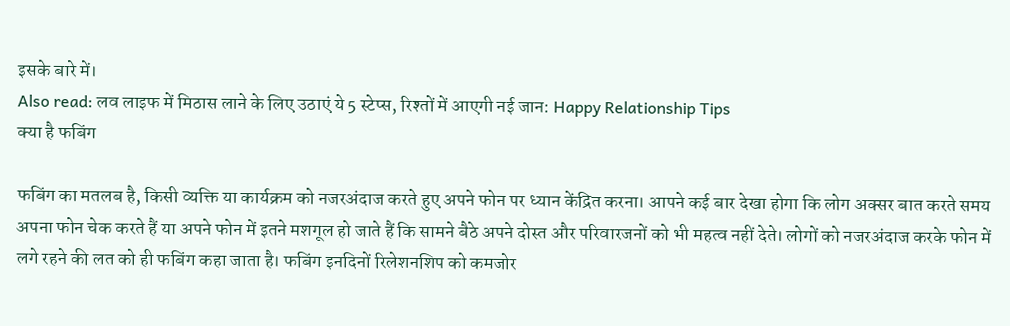इसके बारे में।
Also read: लव लाइफ में मिठास लाने के लिए उठाएं ये 5 स्टेप्स, रिश्तों में आएगी नई जान: Happy Relationship Tips
क्या है फबिंग

फबिंग का मतलब है, किसी व्यक्ति या कार्यक्रम को नजरअंदाज करते हुए अपने फोन पर ध्यान केंद्रित करना। आपने कई बार देखा होगा कि लोग अक्सर बात करते समय अपना फोन चेक करते हैं या अपने फोन में इतने मशगूल हो जाते हैं कि सामने बैठे अपने दोस्त और परिवारजनों को भी महत्व नहीं देते। लोगों को नजरअंदाज करके फोन में लगे रहने की लत को ही फबिंग कहा जाता है। फबिंग इनदिनों रिलेशनशिप को कमजोर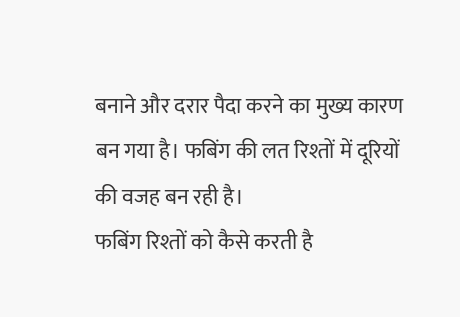बनाने और दरार पैदा करने का मुख्य कारण बन गया है। फबिंग की लत रिश्तों में दूरियों की वजह बन रही है।
फबिंग रिश्तों को कैसे करती है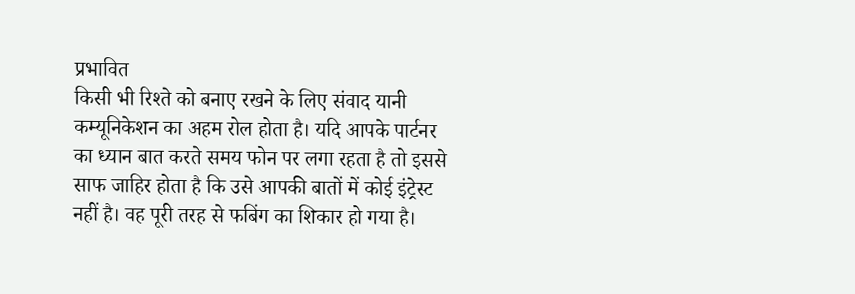प्रभावित
किसी भी रिश्ते को बनाए रखने के लिए संवाद यानी कम्यूनिकेशन का अहम रोल होता है। यदि आपके पार्टनर का ध्यान बात करते समय फोन पर लगा रहता है तो इससे साफ जाहिर होता है कि उसे आपकी बातों में कोई इंट्रेस्ट नहीं है। वह पूरी तरह से फबिंग का शिकार हो गया है।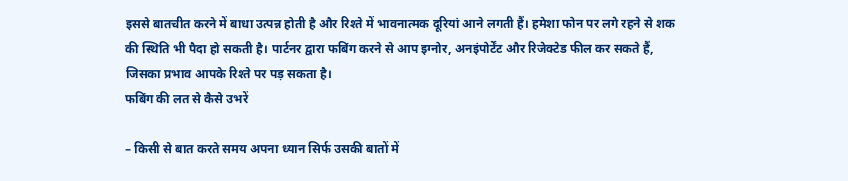इससे बातचीत करने में बाधा उत्पन्न होती है और रिश्ते में भावनात्मक दूरियां आने लगती हैं। हमेशा फोन पर लगे रहने से शक की स्थिति भी पैदा हो सकती है। पार्टनर द्वारा फबिंग करने से आप इग्नोर, अनइंपोर्टेंट और रिजेक्टेड फील कर सकते हैं, जिसका प्रभाव आपके रिश्ते पर पड़ सकता है।
फबिंग की लत से कैसे उभरें

– किसी से बात करते समय अपना ध्यान सिर्फ उसकी बातों में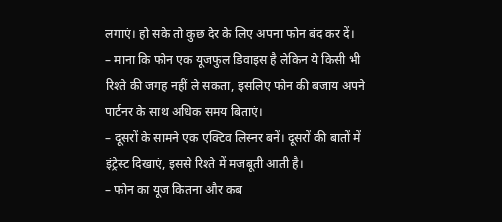लगाएं। हो सके तो कुछ देर के लिए अपना फोन बंद कर दें।
– माना कि फोन एक यूजफुल डिवाइस है लेकिन ये किसी भी रिश्ते की जगह नहीं ले सकता, इसलिए फोन की बजाय अपने पार्टनर के साथ अधिक समय बिताएं।
– दूसरों के सामने एक एक्टिव लिस्नर बनें। दूसरों की बातों में इंट्रेस्ट दिखाएं, इससे रिश्ते में मजबूती आती है।
– फोन का यूज कितना और कब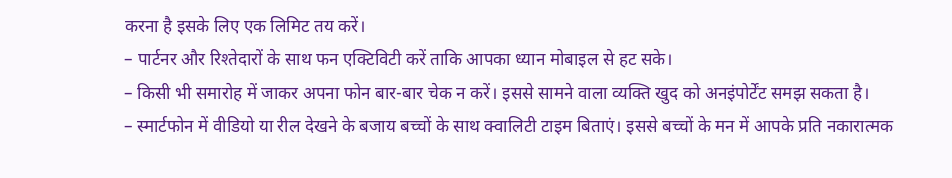करना है इसके लिए एक लिमिट तय करें।
– पार्टनर और रिश्तेदारों के साथ फन एक्टिविटी करें ताकि आपका ध्यान मोबाइल से हट सके।
– किसी भी समारोह में जाकर अपना फोन बार-बार चेक न करें। इससे सामने वाला व्यक्ति खुद को अनइंपोर्टेंट समझ सकता है।
– स्मार्टफोन में वीडियो या रील देखने के बजाय बच्चों के साथ क्वालिटी टाइम बिताएं। इससे बच्चों के मन में आपके प्रति नकारात्मक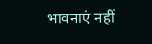भावनाएं नहीं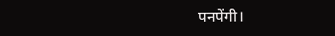पनपेंगी।